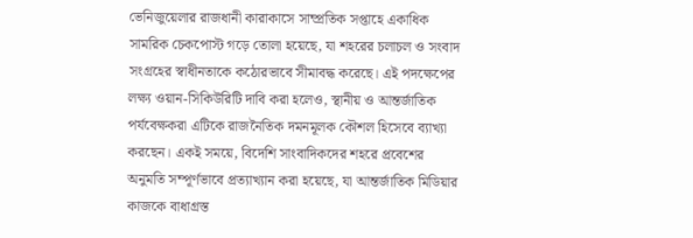ভেনিজুয়েলার রাজধানী কারাকাসে সাম্প্রতিক সপ্তাহে একাধিক সামরিক চেকপোস্ট গড়ে তোলা হয়েছে, যা শহরের চলাচল ও সংবাদ সংগ্রহের স্বাধীনতাকে কঠোরভাবে সীমাবদ্ধ করেছে। এই পদক্ষেপের লক্ষ্য ওয়ান-সিকিউরিটি দাবি করা হলেও, স্থানীয় ও আন্তর্জাতিক পর্যবেক্ষকরা এটিকে রাজনৈতিক দমনমূলক কৌশল হিসেবে ব্যাখ্যা করছেন। একই সময়ে, বিদেশি সাংবাদিকদের শহরে প্রবেশের অনুমতি সম্পূর্ণভাবে প্রত্যাখ্যান করা হয়েছে, যা আন্তর্জাতিক মিডিয়ার কাজকে বাধাগ্রস্ত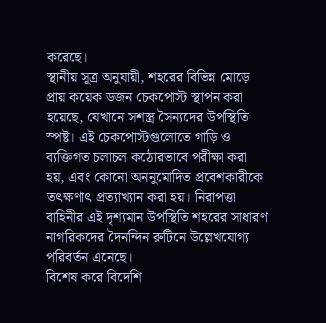করেছে।
স্থানীয় সূত্র অনুযায়ী, শহরের বিভিন্ন মোড়ে প্রায় কয়েক ডজন চেকপোস্ট স্থাপন করা হয়েছে, যেখানে সশস্ত্র সৈন্যদের উপস্থিতি স্পষ্ট। এই চেকপোস্টগুলোতে গাড়ি ও ব্যক্তিগত চলাচল কঠোরভাবে পরীক্ষা করা হয়, এবং কোনো অননুমোদিত প্রবেশকারীকে তৎক্ষণাৎ প্রত্যাখ্যান করা হয়। নিরাপত্তা বাহিনীর এই দৃশ্যমান উপস্থিতি শহরের সাধারণ নাগরিকদের দৈনন্দিন রুটিনে উল্লেখযোগ্য পরিবর্তন এনেছে।
বিশেষ করে বিদেশি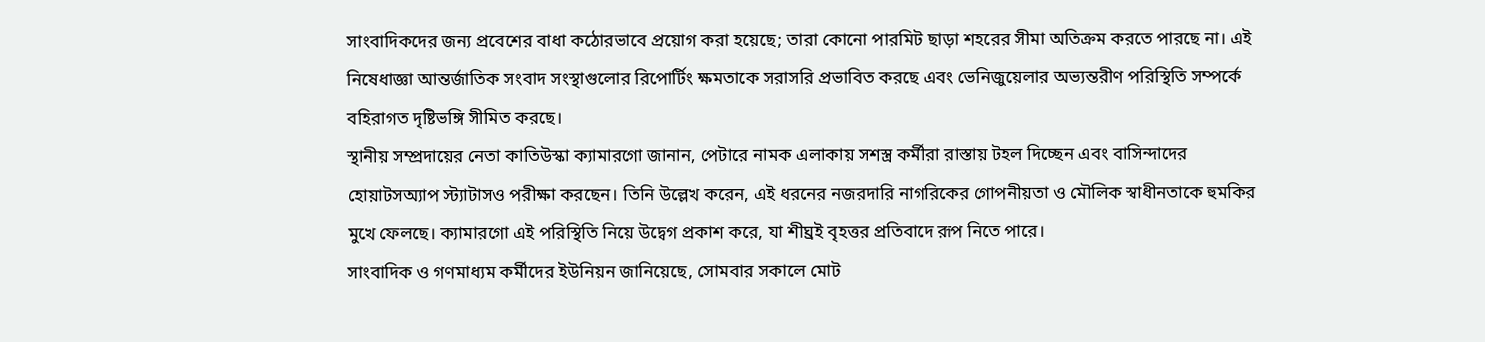সাংবাদিকদের জন্য প্রবেশের বাধা কঠোরভাবে প্রয়োগ করা হয়েছে; তারা কোনো পারমিট ছাড়া শহরের সীমা অতিক্রম করতে পারছে না। এই নিষেধাজ্ঞা আন্তর্জাতিক সংবাদ সংস্থাগুলোর রিপোর্টিং ক্ষমতাকে সরাসরি প্রভাবিত করছে এবং ভেনিজুয়েলার অভ্যন্তরীণ পরিস্থিতি সম্পর্কে বহিরাগত দৃষ্টিভঙ্গি সীমিত করছে।
স্থানীয় সম্প্রদায়ের নেতা কাতিউস্কা ক্যামারগো জানান, পেটারে নামক এলাকায় সশস্ত্র কর্মীরা রাস্তায় টহল দিচ্ছেন এবং বাসিন্দাদের হোয়াটসঅ্যাপ স্ট্যাটাসও পরীক্ষা করছেন। তিনি উল্লেখ করেন, এই ধরনের নজরদারি নাগরিকের গোপনীয়তা ও মৌলিক স্বাধীনতাকে হুমকির মুখে ফেলছে। ক্যামারগো এই পরিস্থিতি নিয়ে উদ্বেগ প্রকাশ করে, যা শীঘ্রই বৃহত্তর প্রতিবাদে রূপ নিতে পারে।
সাংবাদিক ও গণমাধ্যম কর্মীদের ইউনিয়ন জানিয়েছে, সোমবার সকালে মোট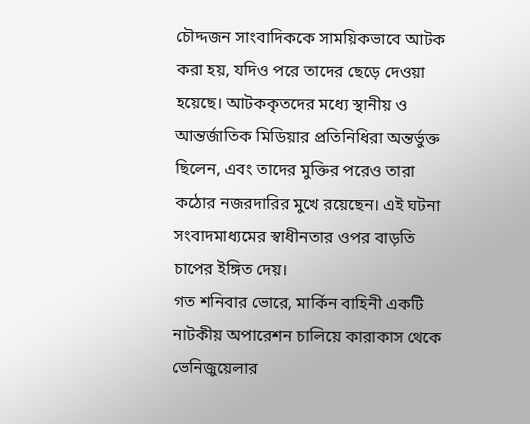চৌদ্দজন সাংবাদিককে সাময়িকভাবে আটক করা হয়, যদিও পরে তাদের ছেড়ে দেওয়া হয়েছে। আটককৃতদের মধ্যে স্থানীয় ও আন্তর্জাতিক মিডিয়ার প্রতিনিধিরা অন্তর্ভুক্ত ছিলেন, এবং তাদের মুক্তির পরেও তারা কঠোর নজরদারির মুখে রয়েছেন। এই ঘটনা সংবাদমাধ্যমের স্বাধীনতার ওপর বাড়তি চাপের ইঙ্গিত দেয়।
গত শনিবার ভোরে, মার্কিন বাহিনী একটি নাটকীয় অপারেশন চালিয়ে কারাকাস থেকে ভেনিজুয়েলার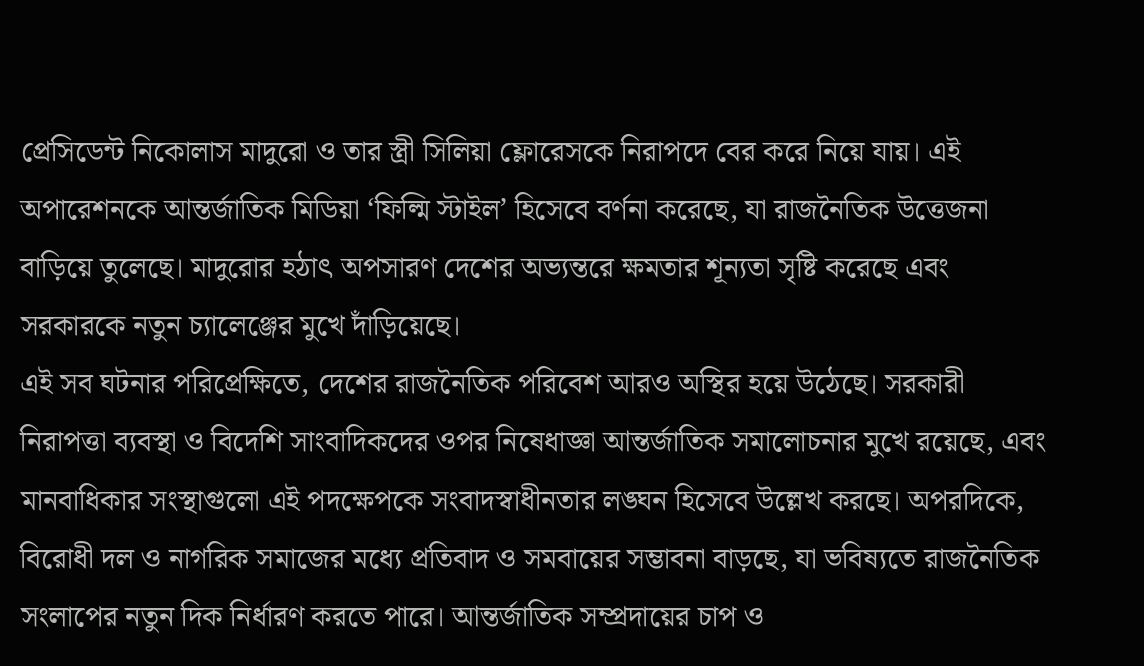প্রেসিডেন্ট নিকোলাস মাদুরো ও তার স্ত্রী সিলিয়া ফ্লোরেসকে নিরাপদে বের করে নিয়ে যায়। এই অপারেশনকে আন্তর্জাতিক মিডিয়া ‘ফিল্মি স্টাইল’ হিসেবে বর্ণনা করেছে, যা রাজনৈতিক উত্তেজনা বাড়িয়ে তুলেছে। মাদুরোর হঠাৎ অপসারণ দেশের অভ্যন্তরে ক্ষমতার শূন্যতা সৃষ্টি করেছে এবং সরকারকে নতুন চ্যালেঞ্জের মুখে দাঁড়িয়েছে।
এই সব ঘটনার পরিপ্রেক্ষিতে, দেশের রাজনৈতিক পরিবেশ আরও অস্থির হয়ে উঠেছে। সরকারী নিরাপত্তা ব্যবস্থা ও বিদেশি সাংবাদিকদের ওপর নিষেধাজ্ঞা আন্তর্জাতিক সমালোচনার মুখে রয়েছে, এবং মানবাধিকার সংস্থাগুলো এই পদক্ষেপকে সংবাদস্বাধীনতার লঙ্ঘন হিসেবে উল্লেখ করছে। অপরদিকে, বিরোধী দল ও নাগরিক সমাজের মধ্যে প্রতিবাদ ও সমবায়ের সম্ভাবনা বাড়ছে, যা ভবিষ্যতে রাজনৈতিক সংলাপের নতুন দিক নির্ধারণ করতে পারে। আন্তর্জাতিক সম্প্রদায়ের চাপ ও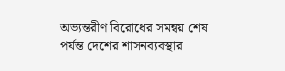অভ্যন্তরীণ বিরোধের সমন্বয় শেষ পর্যন্ত দেশের শাসনব্যবস্থার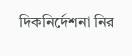দিকনির্দেশনা নির